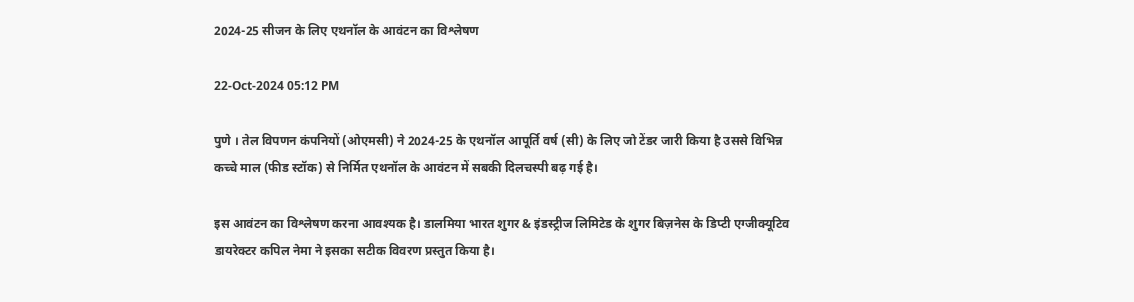2024-25 सीजन के लिए एथनॉल के आवंटन का विश्लेषण

22-Oct-2024 05:12 PM

पुणे । तेल विपणन कंपनियों (ओएमसी) ने 2024-25 के एथनॉल आपूर्ति वर्ष (सी) के लिए जो टेंडर जारी किया है उससे विभिन्न कच्चे माल (फीड स्टॉक) से निर्मित एथनॉल के आवंटन में सबकी दिलचस्पी बढ़ गई है।

इस आवंटन का विश्लेषण करना आवश्यक है। डालमिया भारत शुगर & इंडस्ट्रीज लिमिटेड के शुगर बिज़नेस के डिप्टी एग्जीक्यूटिव डायरेक्टर कपिल नेमा ने इसका सटीक विवरण प्रस्तुत किया है।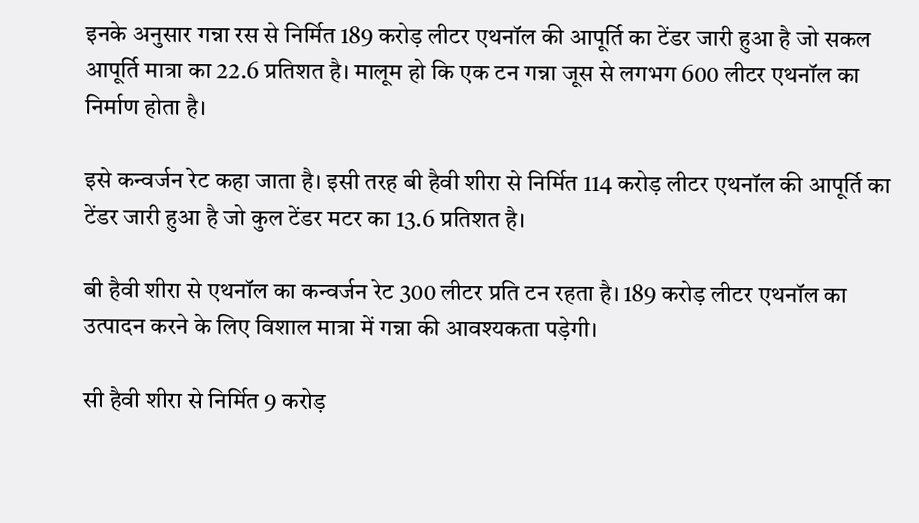इनके अनुसार गन्ना रस से निर्मित 189 करोड़ लीटर एथनॉल की आपूर्ति का टेंडर जारी हुआ है जो सकल आपूर्ति मात्रा का 22.6 प्रतिशत है। मालूम हो कि एक टन गन्ना जूस से लगभग 600 लीटर एथनॉल का निर्माण होता है।

इसे कन्वर्जन रेट कहा जाता है। इसी तरह बी हैवी शीरा से निर्मित 114 करोड़ लीटर एथनॉल की आपूर्ति का टेंडर जारी हुआ है जो कुल टेंडर मटर का 13.6 प्रतिशत है।

बी हैवी शीरा से एथनॉल का कन्वर्जन रेट 300 लीटर प्रति टन रहता है। 189 करोड़ लीटर एथनॉल का उत्पादन करने के लिए विशाल मात्रा में गन्ना की आवश्यकता पड़ेगी।

सी हैवी शीरा से निर्मित 9 करोड़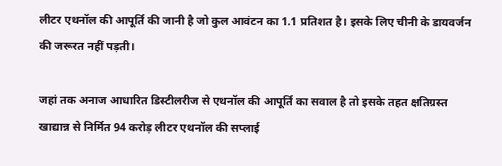लीटर एथनॉल की आपूर्ति की जानी है जो कुल आवंटन का 1.1 प्रतिशत है। इसके लिए चीनी के डायवर्जन की जरूरत नहीं पड़ती।

जहां तक अनाज आधारित डिस्टीलरीज से एथनॉल की आपूर्ति का सवाल है तो इसके तहत क्षतिग्रस्त खाद्यान्न से निर्मित 94 करोड़ लीटर एथनॉल की सप्लाई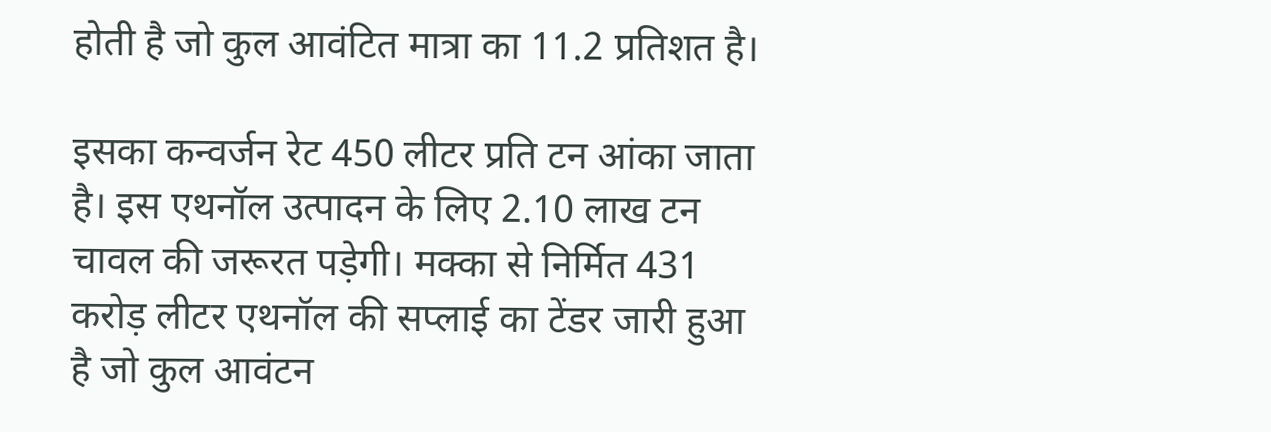होती है जो कुल आवंटित मात्रा का 11.2 प्रतिशत है।

इसका कन्वर्जन रेट 450 लीटर प्रति टन आंका जाता है। इस एथनॉल उत्पादन के लिए 2.10 लाख टन चावल की जरूरत पड़ेगी। मक्का से निर्मित 431 करोड़ लीटर एथनॉल की सप्लाई का टेंडर जारी हुआ है जो कुल आवंटन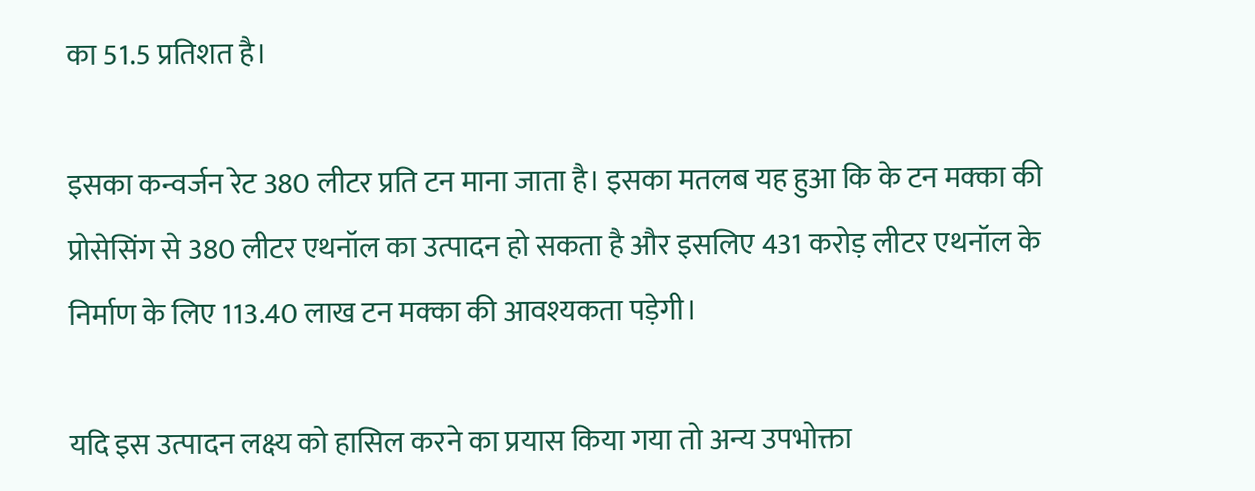का 51.5 प्रतिशत है।

इसका कन्वर्जन रेट 380 लीटर प्रति टन माना जाता है। इसका मतलब यह हुआ कि के टन मक्का की प्रोसेसिंग से 380 लीटर एथनॉल का उत्पादन हो सकता है और इसलिए 431 करोड़ लीटर एथनॉल के निर्माण के लिए 113.40 लाख टन मक्का की आवश्यकता पड़ेगी।

यदि इस उत्पादन लक्ष्य को हासिल करने का प्रयास किया गया तो अन्य उपभोक्ता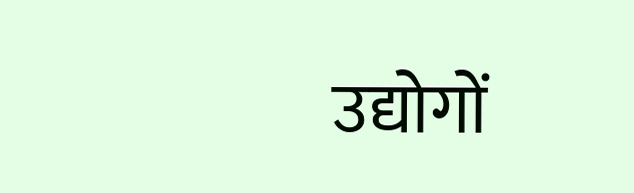उद्योगों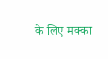के लिए मक्का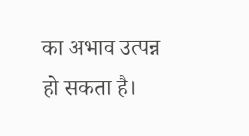का अभाव उत्पन्न हो सकता है।